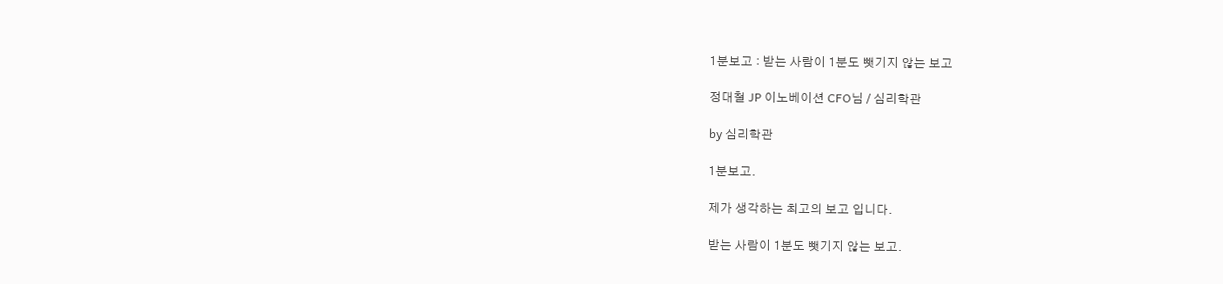1분보고 : 받는 사람이 1분도 뺏기지 않는 보고

정대철 JP 이노베이션 CFO님 / 심리학관

by 심리학관

1분보고.

제가 생각하는 최고의 보고 입니다.

받는 사람이 1분도 뺏기지 않는 보고.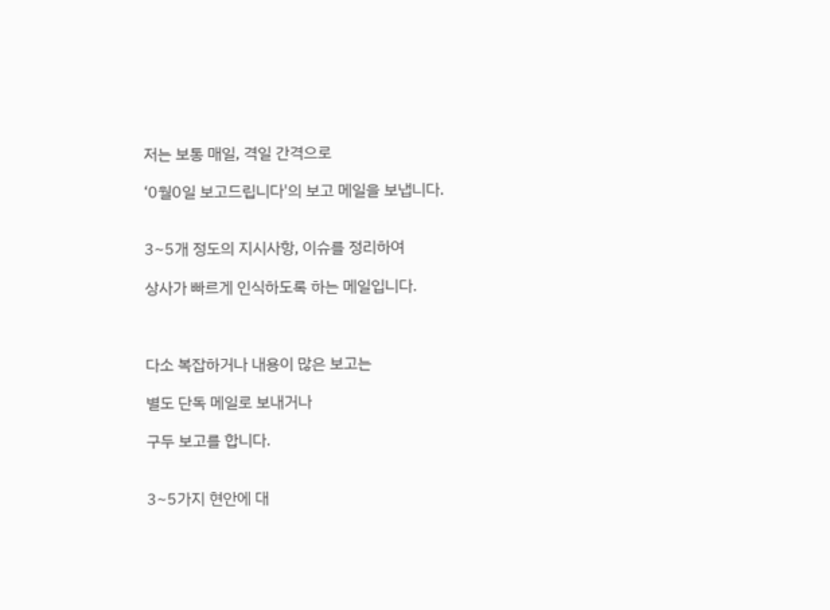저는 보통 매일, 격일 간격으로

‘0월0일 보고드립니다'의 보고 메일을 보냅니다.


3~5개 정도의 지시사항, 이슈를 정리하여

상사가 빠르게 인식하도록 하는 메일입니다.



다소 복잡하거나 내용이 많은 보고는

별도 단독 메일로 보내거나

구두 보고를 합니다.


3~5가지 현안에 대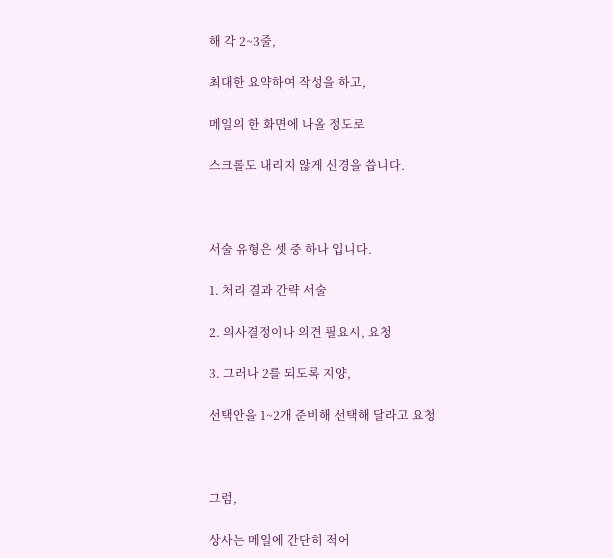해 각 2~3줄,

최대한 요약하여 작성을 하고,

메일의 한 화면에 나올 정도로

스크롤도 내리지 않게 신경을 씁니다.



서술 유형은 셋 중 하나 입니다.

1. 처리 결과 간략 서술

2. 의사결정이나 의견 필요시, 요청

3. 그러나 2를 되도록 지양,

선택안을 1~2개 준비해 선택해 달라고 요청



그럼,

상사는 메일에 간단히 적어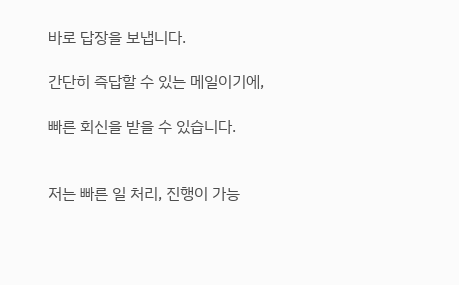바로 답장을 보냅니다.

간단히 즉답할 수 있는 메일이기에,

빠른 회신을 받을 수 있습니다.


저는 빠른 일 처리, 진행이 가능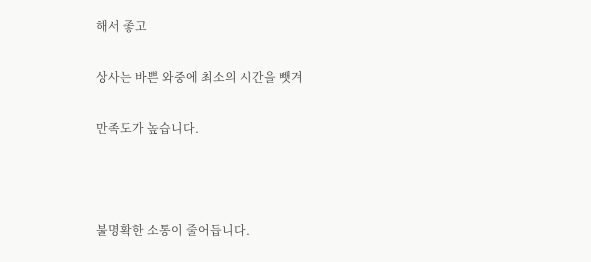해서 좋고

상사는 바쁜 와중에 최소의 시간을 뺏겨

만족도가 높습니다.



불명확한 소통이 줄어듭니다.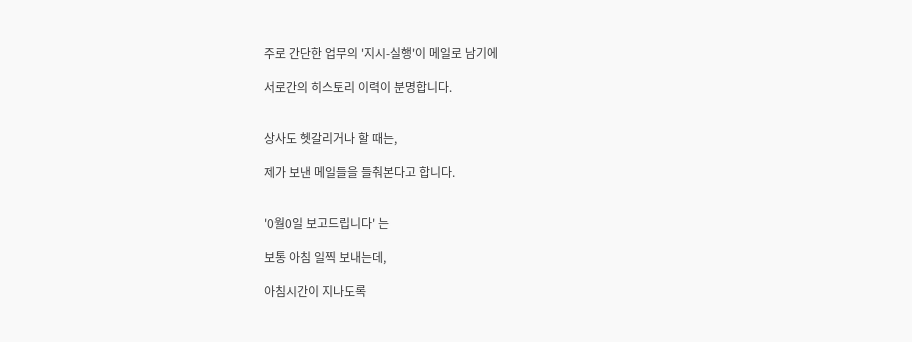주로 간단한 업무의 '지시-실행'이 메일로 남기에

서로간의 히스토리 이력이 분명합니다.


상사도 헷갈리거나 할 때는,

제가 보낸 메일들을 들춰본다고 합니다.


'0월0일 보고드립니다' 는

보통 아침 일찍 보내는데,

아침시간이 지나도록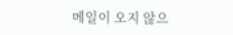메일이 오지 않으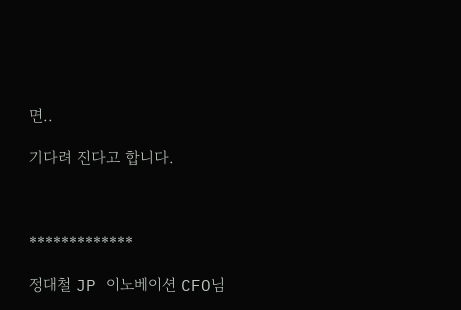면..

기다려 진다고 합니다.



*************

정대철 JP 이노베이션 CFO님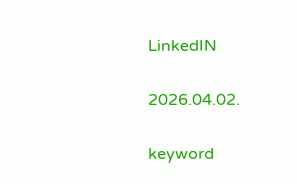LinkedIN

2026.04.02.

keyword